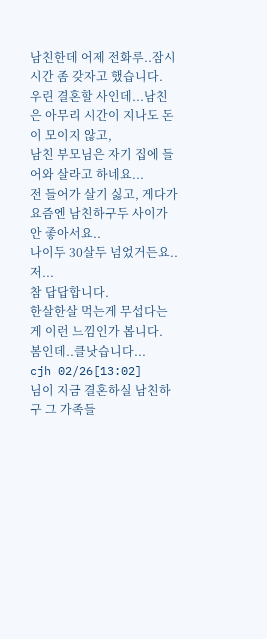남친한데 어제 전화루..잠시 시간 좀 갖자고 했습니다.
우린 결혼할 사인데...남친은 아무리 시간이 지나도 돈이 모이지 않고,
남친 부모님은 자기 집에 들어와 살라고 하네요...
전 들어가 살기 싫고, 게다가 요즘엔 남친하구두 사이가 안 좋아서요..
나이두 30살두 넘었거든요..저...
참 답답합니다.
한살한살 먹는게 무섭다는게 이런 느낌인가 봅니다.
봄인데..클낫습니다...
cjh 02/26[13:02]
님이 지금 결혼하실 남친하구 그 가족들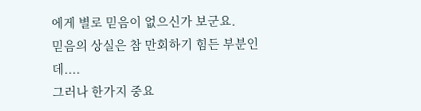에게 별로 믿음이 없으신가 보군요.
믿음의 상실은 참 만회하기 힘든 부분인데....
그러나 한가지 중요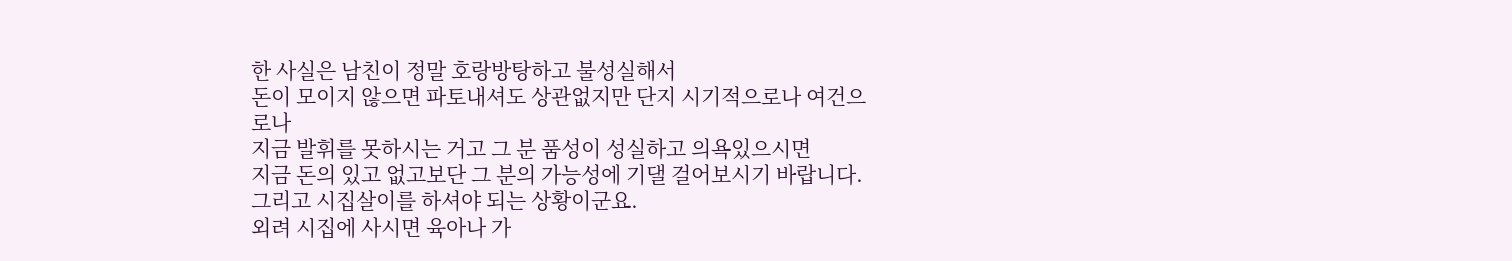한 사실은 남친이 정말 호랑방탕하고 불성실해서
돈이 모이지 않으면 파토내셔도 상관없지만 단지 시기적으로나 여건으로나
지금 발휘를 못하시는 거고 그 분 품성이 성실하고 의욕있으시면
지금 돈의 있고 없고보단 그 분의 가능성에 기댈 걸어보시기 바랍니다.
그리고 시집살이를 하셔야 되는 상황이군요.
외려 시집에 사시면 육아나 가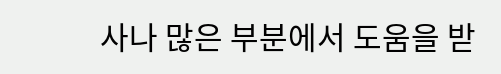사나 많은 부분에서 도움을 받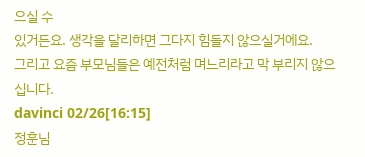으실 수
있거든요. 생각을 달리하면 그다지 힘들지 않으실거에요.
그리고 요즘 부모님들은 예전처럼 며느리라고 막 부리지 않으십니다.
davinci 02/26[16:15]
정훈님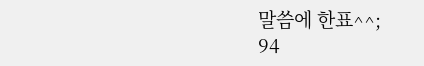말씀에 한표^^;
94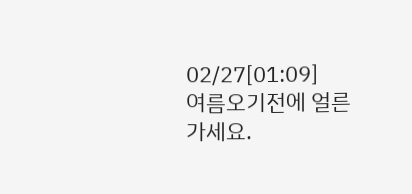02/27[01:09]
여름오기전에 얼른 가세요.